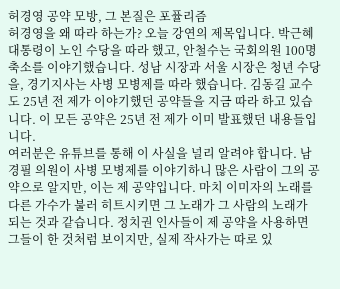허경영 공약 모방, 그 본질은 포퓰리즘
허경영을 왜 따라 하는가? 오늘 강연의 제목입니다. 박근혜 대통령이 노인 수당을 따라 했고, 안철수는 국회의원 100명 축소를 이야기했습니다. 성남 시장과 서울 시장은 청년 수당을, 경기지사는 사병 모병제를 따라 했습니다. 김동길 교수도 25년 전 제가 이야기했던 공약들을 지금 따라 하고 있습니다. 이 모든 공약은 25년 전 제가 이미 발표했던 내용들입니다.
여러분은 유튜브를 통해 이 사실을 널리 알려야 합니다. 남경필 의원이 사병 모병제를 이야기하니 많은 사람이 그의 공약으로 알지만, 이는 제 공약입니다. 마치 이미자의 노래를 다른 가수가 불러 히트시키면 그 노래가 그 사람의 노래가 되는 것과 같습니다. 정치권 인사들이 제 공약을 사용하면 그들이 한 것처럼 보이지만, 실제 작사가는 따로 있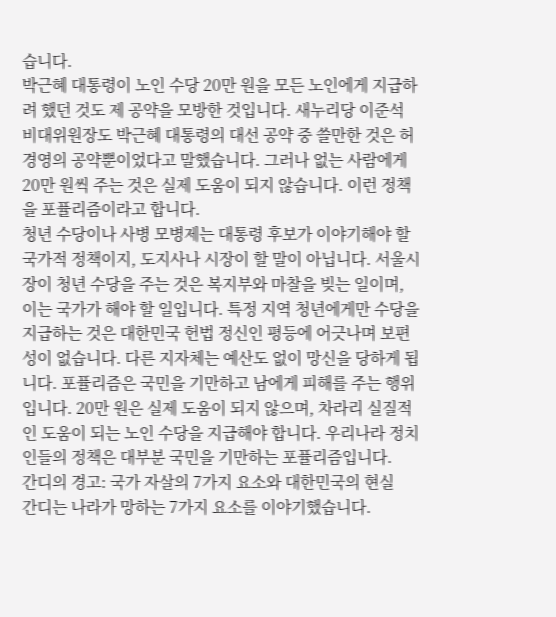습니다.
박근혜 대통령이 노인 수당 20만 원을 모든 노인에게 지급하려 했던 것도 제 공약을 모방한 것입니다. 새누리당 이준석 비대위원장도 박근혜 대통령의 대선 공약 중 쓸만한 것은 허경영의 공약뿐이었다고 말했습니다. 그러나 없는 사람에게 20만 원씩 주는 것은 실제 도움이 되지 않습니다. 이런 정책을 포퓰리즘이라고 합니다.
청년 수당이나 사병 모병제는 대통령 후보가 이야기해야 할 국가적 정책이지, 도지사나 시장이 할 말이 아닙니다. 서울시장이 청년 수당을 주는 것은 복지부와 마찰을 빚는 일이며, 이는 국가가 해야 할 일입니다. 특정 지역 청년에게만 수당을 지급하는 것은 대한민국 헌법 정신인 평등에 어긋나며 보편성이 없습니다. 다른 지자체는 예산도 없이 망신을 당하게 됩니다. 포퓰리즘은 국민을 기만하고 남에게 피해를 주는 행위입니다. 20만 원은 실제 도움이 되지 않으며, 차라리 실질적인 도움이 되는 노인 수당을 지급해야 합니다. 우리나라 정치인들의 정책은 대부분 국민을 기만하는 포퓰리즘입니다.
간디의 경고: 국가 자살의 7가지 요소와 대한민국의 현실
간디는 나라가 망하는 7가지 요소를 이야기했습니다.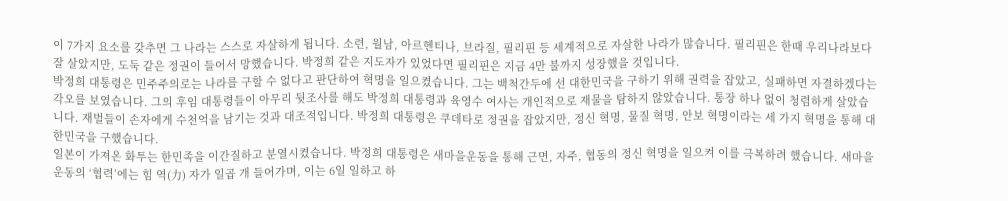이 7가지 요소를 갖추면 그 나라는 스스로 자살하게 됩니다. 소련, 월남, 아르헨티나, 브라질, 필리핀 등 세계적으로 자살한 나라가 많습니다. 필리핀은 한때 우리나라보다 잘 살았지만, 도둑 같은 정권이 들어서 망했습니다. 박정희 같은 지도자가 있었다면 필리핀은 지금 4만 불까지 성장했을 것입니다.
박정희 대통령은 민주주의로는 나라를 구할 수 없다고 판단하여 혁명을 일으켰습니다. 그는 백척간두에 선 대한민국을 구하기 위해 권력을 잡았고, 실패하면 자결하겠다는 각오를 보였습니다. 그의 후임 대통령들이 아무리 뒷조사를 해도 박정희 대통령과 육영수 여사는 개인적으로 재물을 탐하지 않았습니다. 통장 하나 없이 청렴하게 살았습니다. 재벌들이 손자에게 수천억을 남기는 것과 대조적입니다. 박정희 대통령은 쿠데타로 정권을 잡았지만, 정신 혁명, 물질 혁명, 안보 혁명이라는 세 가지 혁명을 통해 대한민국을 구했습니다.
일본이 가져온 화투는 한민족을 이간질하고 분열시켰습니다. 박정희 대통령은 새마을운동을 통해 근면, 자주, 협동의 정신 혁명을 일으켜 이를 극복하려 했습니다. 새마을운동의 ‘협력’에는 힘 역(力) 자가 일곱 개 들어가며, 이는 6일 일하고 하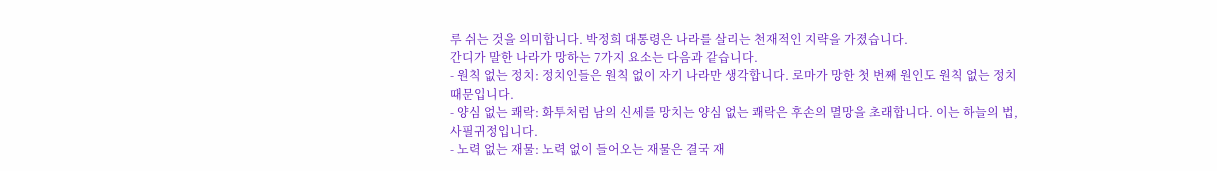루 쉬는 것을 의미합니다. 박정희 대통령은 나라를 살리는 천재적인 지략을 가졌습니다.
간디가 말한 나라가 망하는 7가지 요소는 다음과 같습니다.
- 원칙 없는 정치: 정치인들은 원칙 없이 자기 나라만 생각합니다. 로마가 망한 첫 번째 원인도 원칙 없는 정치 때문입니다.
- 양심 없는 쾌락: 화투처럼 남의 신세를 망치는 양심 없는 쾌락은 후손의 멸망을 초래합니다. 이는 하늘의 법, 사필귀정입니다.
- 노력 없는 재물: 노력 없이 들어오는 재물은 결국 재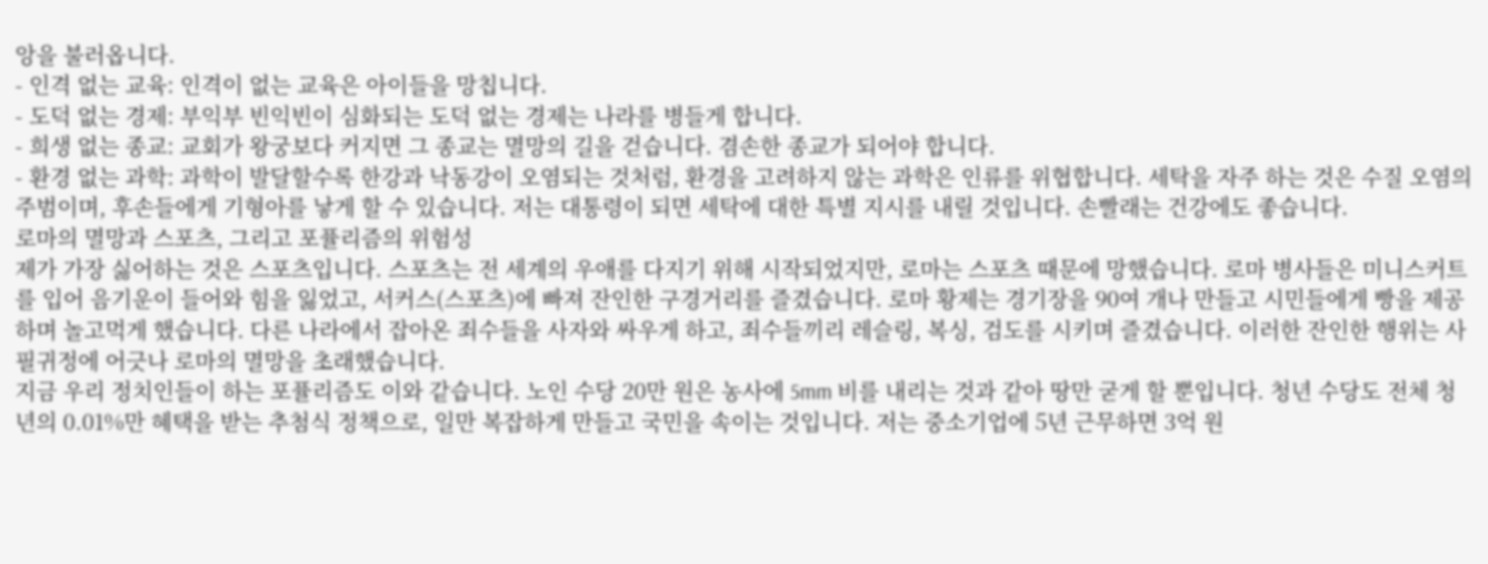앙을 불러옵니다.
- 인격 없는 교육: 인격이 없는 교육은 아이들을 망칩니다.
- 도덕 없는 경제: 부익부 빈익빈이 심화되는 도덕 없는 경제는 나라를 병들게 합니다.
- 희생 없는 종교: 교회가 왕궁보다 커지면 그 종교는 멸망의 길을 걷습니다. 겸손한 종교가 되어야 합니다.
- 환경 없는 과학: 과학이 발달할수록 한강과 낙동강이 오염되는 것처럼, 환경을 고려하지 않는 과학은 인류를 위협합니다. 세탁을 자주 하는 것은 수질 오염의 주범이며, 후손들에게 기형아를 낳게 할 수 있습니다. 저는 대통령이 되면 세탁에 대한 특별 지시를 내릴 것입니다. 손빨래는 건강에도 좋습니다.
로마의 멸망과 스포츠, 그리고 포퓰리즘의 위험성
제가 가장 싫어하는 것은 스포츠입니다. 스포츠는 전 세계의 우애를 다지기 위해 시작되었지만, 로마는 스포츠 때문에 망했습니다. 로마 병사들은 미니스커트를 입어 음기운이 들어와 힘을 잃었고, 서커스(스포츠)에 빠져 잔인한 구경거리를 즐겼습니다. 로마 황제는 경기장을 90여 개나 만들고 시민들에게 빵을 제공하며 놀고먹게 했습니다. 다른 나라에서 잡아온 죄수들을 사자와 싸우게 하고, 죄수들끼리 레슬링, 복싱, 검도를 시키며 즐겼습니다. 이러한 잔인한 행위는 사필귀정에 어긋나 로마의 멸망을 초래했습니다.
지금 우리 정치인들이 하는 포퓰리즘도 이와 같습니다. 노인 수당 20만 원은 농사에 5mm 비를 내리는 것과 같아 땅만 굳게 할 뿐입니다. 청년 수당도 전체 청년의 0.01%만 혜택을 받는 추첨식 정책으로, 일만 복잡하게 만들고 국민을 속이는 것입니다. 저는 중소기업에 5년 근무하면 3억 원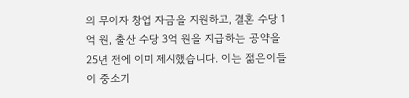의 무이자 창업 자금을 지원하고, 결혼 수당 1억 원, 출산 수당 3억 원을 지급하는 공약을 25년 전에 이미 제시했습니다. 이는 젊은이들이 중소기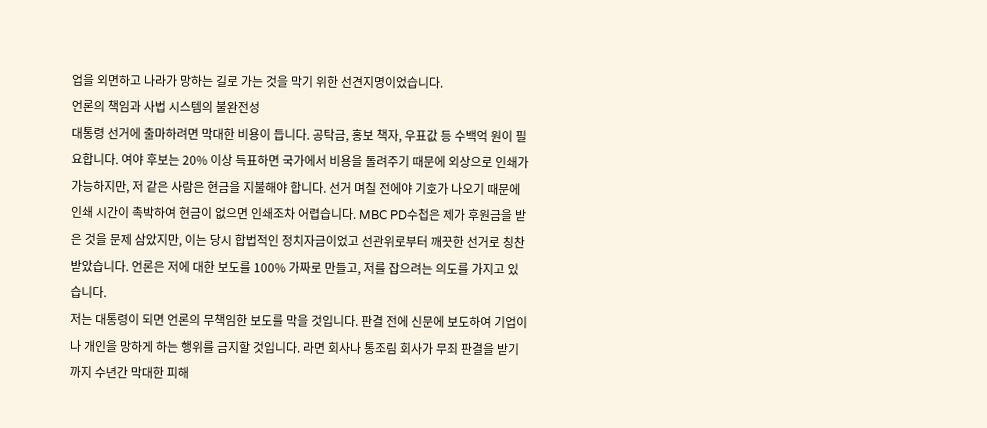업을 외면하고 나라가 망하는 길로 가는 것을 막기 위한 선견지명이었습니다.
언론의 책임과 사법 시스템의 불완전성
대통령 선거에 출마하려면 막대한 비용이 듭니다. 공탁금, 홍보 책자, 우표값 등 수백억 원이 필요합니다. 여야 후보는 20% 이상 득표하면 국가에서 비용을 돌려주기 때문에 외상으로 인쇄가 가능하지만, 저 같은 사람은 현금을 지불해야 합니다. 선거 며칠 전에야 기호가 나오기 때문에 인쇄 시간이 촉박하여 현금이 없으면 인쇄조차 어렵습니다. MBC PD수첩은 제가 후원금을 받은 것을 문제 삼았지만, 이는 당시 합법적인 정치자금이었고 선관위로부터 깨끗한 선거로 칭찬받았습니다. 언론은 저에 대한 보도를 100% 가짜로 만들고, 저를 잡으려는 의도를 가지고 있습니다.
저는 대통령이 되면 언론의 무책임한 보도를 막을 것입니다. 판결 전에 신문에 보도하여 기업이나 개인을 망하게 하는 행위를 금지할 것입니다. 라면 회사나 통조림 회사가 무죄 판결을 받기까지 수년간 막대한 피해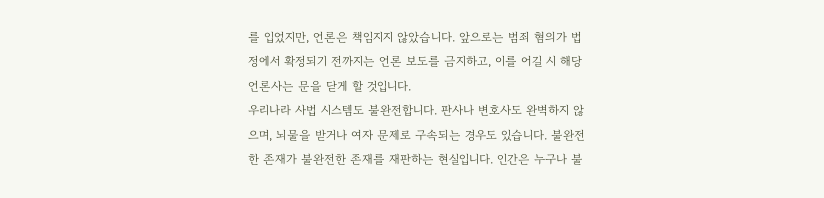를 입었지만, 언론은 책임지지 않았습니다. 앞으로는 범죄 혐의가 법정에서 확정되기 전까지는 언론 보도를 금지하고, 이를 어길 시 해당 언론사는 문을 닫게 할 것입니다.
우리나라 사법 시스템도 불완전합니다. 판사나 변호사도 완벽하지 않으며, 뇌물을 받거나 여자 문제로 구속되는 경우도 있습니다. 불완전한 존재가 불완전한 존재를 재판하는 현실입니다. 인간은 누구나 불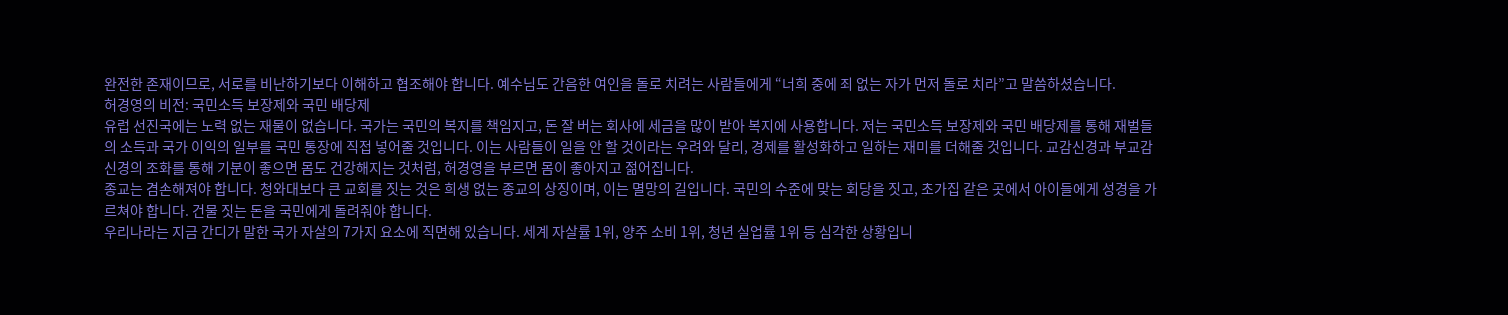완전한 존재이므로, 서로를 비난하기보다 이해하고 협조해야 합니다. 예수님도 간음한 여인을 돌로 치려는 사람들에게 “너희 중에 죄 없는 자가 먼저 돌로 치라”고 말씀하셨습니다.
허경영의 비전: 국민소득 보장제와 국민 배당제
유럽 선진국에는 노력 없는 재물이 없습니다. 국가는 국민의 복지를 책임지고, 돈 잘 버는 회사에 세금을 많이 받아 복지에 사용합니다. 저는 국민소득 보장제와 국민 배당제를 통해 재벌들의 소득과 국가 이익의 일부를 국민 통장에 직접 넣어줄 것입니다. 이는 사람들이 일을 안 할 것이라는 우려와 달리, 경제를 활성화하고 일하는 재미를 더해줄 것입니다. 교감신경과 부교감신경의 조화를 통해 기분이 좋으면 몸도 건강해지는 것처럼, 허경영을 부르면 몸이 좋아지고 젊어집니다.
종교는 겸손해져야 합니다. 청와대보다 큰 교회를 짓는 것은 희생 없는 종교의 상징이며, 이는 멸망의 길입니다. 국민의 수준에 맞는 회당을 짓고, 초가집 같은 곳에서 아이들에게 성경을 가르쳐야 합니다. 건물 짓는 돈을 국민에게 돌려줘야 합니다.
우리나라는 지금 간디가 말한 국가 자살의 7가지 요소에 직면해 있습니다. 세계 자살률 1위, 양주 소비 1위, 청년 실업률 1위 등 심각한 상황입니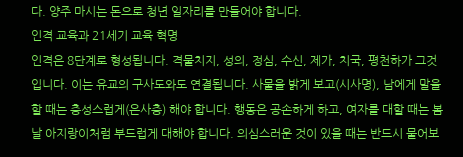다. 양주 마시는 돈으로 청년 일자리를 만들어야 합니다.
인격 교육과 21세기 교육 혁명
인격은 8단계로 형성됩니다. 격물치지, 성의, 정심, 수신, 제가, 치국, 평천하가 그것입니다. 이는 유교의 구사도와도 연결됩니다. 사물을 밝게 보고(시사명), 남에게 말을 할 때는 충성스럽게(은사층) 해야 합니다. 행동은 공손하게 하고, 여자를 대할 때는 봄날 아지랑이처럼 부드럽게 대해야 합니다. 의심스러운 것이 있을 때는 반드시 물어보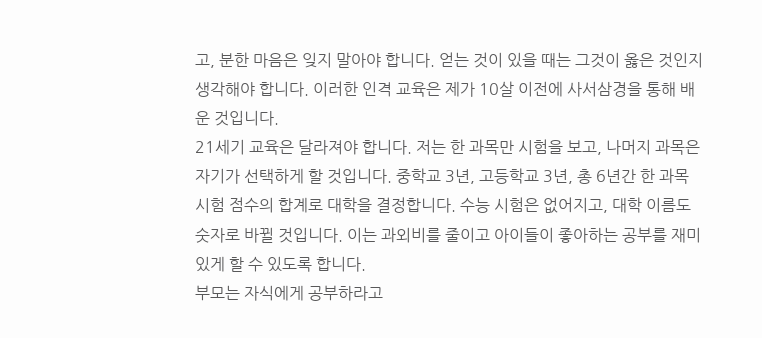고, 분한 마음은 잊지 말아야 합니다. 얻는 것이 있을 때는 그것이 옳은 것인지 생각해야 합니다. 이러한 인격 교육은 제가 10살 이전에 사서삼경을 통해 배운 것입니다.
21세기 교육은 달라져야 합니다. 저는 한 과목만 시험을 보고, 나머지 과목은 자기가 선택하게 할 것입니다. 중학교 3년, 고등학교 3년, 총 6년간 한 과목 시험 점수의 합계로 대학을 결정합니다. 수능 시험은 없어지고, 대학 이름도 숫자로 바뀔 것입니다. 이는 과외비를 줄이고 아이들이 좋아하는 공부를 재미있게 할 수 있도록 합니다.
부모는 자식에게 공부하라고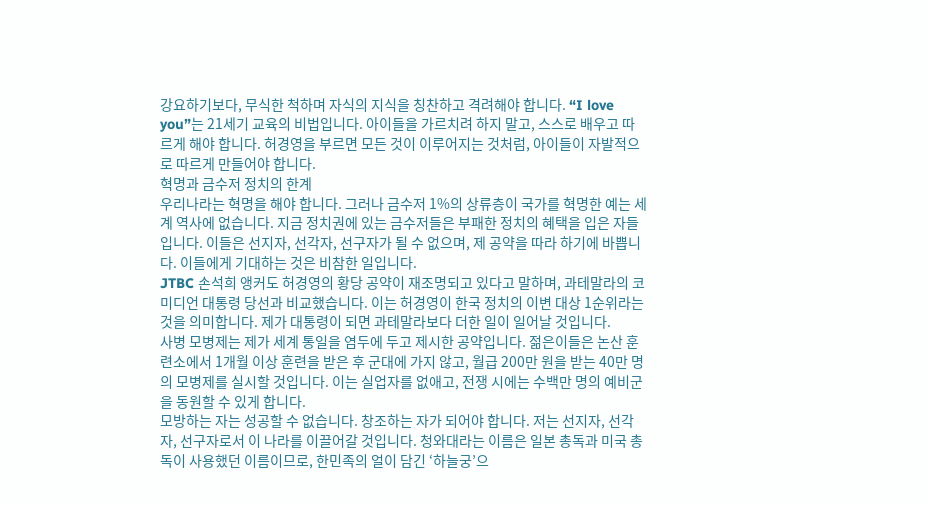강요하기보다, 무식한 척하며 자식의 지식을 칭찬하고 격려해야 합니다. “I love you”는 21세기 교육의 비법입니다. 아이들을 가르치려 하지 말고, 스스로 배우고 따르게 해야 합니다. 허경영을 부르면 모든 것이 이루어지는 것처럼, 아이들이 자발적으로 따르게 만들어야 합니다.
혁명과 금수저 정치의 한계
우리나라는 혁명을 해야 합니다. 그러나 금수저 1%의 상류층이 국가를 혁명한 예는 세계 역사에 없습니다. 지금 정치권에 있는 금수저들은 부패한 정치의 혜택을 입은 자들입니다. 이들은 선지자, 선각자, 선구자가 될 수 없으며, 제 공약을 따라 하기에 바쁩니다. 이들에게 기대하는 것은 비참한 일입니다.
JTBC 손석희 앵커도 허경영의 황당 공약이 재조명되고 있다고 말하며, 과테말라의 코미디언 대통령 당선과 비교했습니다. 이는 허경영이 한국 정치의 이변 대상 1순위라는 것을 의미합니다. 제가 대통령이 되면 과테말라보다 더한 일이 일어날 것입니다.
사병 모병제는 제가 세계 통일을 염두에 두고 제시한 공약입니다. 젊은이들은 논산 훈련소에서 1개월 이상 훈련을 받은 후 군대에 가지 않고, 월급 200만 원을 받는 40만 명의 모병제를 실시할 것입니다. 이는 실업자를 없애고, 전쟁 시에는 수백만 명의 예비군을 동원할 수 있게 합니다.
모방하는 자는 성공할 수 없습니다. 창조하는 자가 되어야 합니다. 저는 선지자, 선각자, 선구자로서 이 나라를 이끌어갈 것입니다. 청와대라는 이름은 일본 총독과 미국 총독이 사용했던 이름이므로, 한민족의 얼이 담긴 ‘하늘궁’으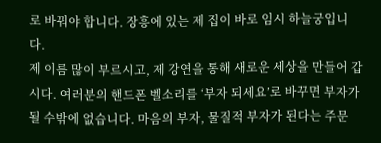로 바꿔야 합니다. 장흥에 있는 제 집이 바로 임시 하늘궁입니다.
제 이름 많이 부르시고, 제 강연을 통해 새로운 세상을 만들어 갑시다. 여러분의 핸드폰 벨소리를 ‘부자 되세요’로 바꾸면 부자가 될 수밖에 없습니다. 마음의 부자, 물질적 부자가 된다는 주문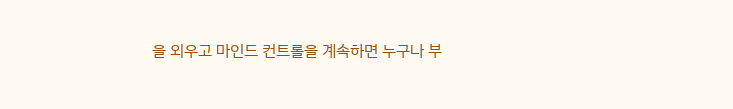을 외우고 마인드 컨트롤을 계속하면 누구나 부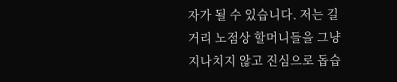자가 될 수 있습니다. 저는 길거리 노점상 할머니들을 그냥 지나치지 않고 진심으로 돕습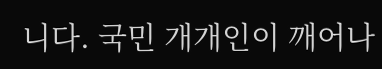니다. 국민 개개인이 깨어나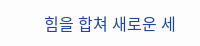힘을 합쳐 새로운 세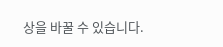상을 바꿀 수 있습니다.